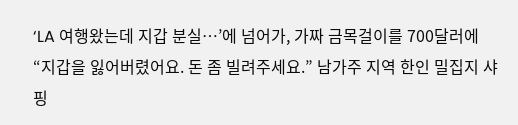‘LA 여행왔는데 지갑 분실…’에 넘어가, 가짜 금목걸이를 700달러에
“지갑을 잃어버렸어요. 돈 좀 빌려주세요.” 남가주 지역 한인 밀집지 샤핑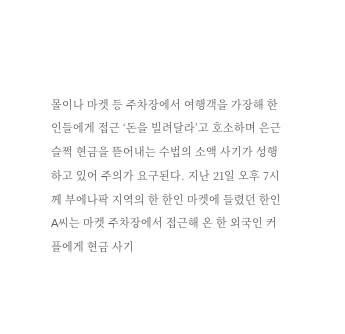몰이나 마켓 등 주차장에서 여행객을 가장해 한인들에게 접근 ‘돈을 빌려달라’고 호소하며 은근슬쩍 현금을 뜯어내는 수법의 소액 사기가 성행하고 있어 주의가 요구된다. 지난 21일 오후 7시께 부에나팍 지역의 한 한인 마켓에 들렸던 한인 A씨는 마켓 주차장에서 접근해 온 한 외국인 커플에게 현금 사기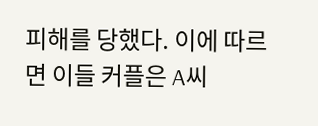피해를 당했다. 이에 따르면 이들 커플은 A씨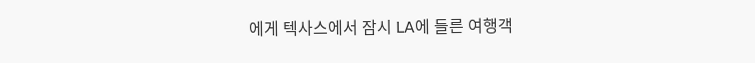에게 텍사스에서 잠시 LA에 들른 여행객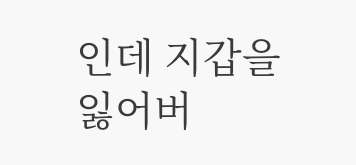인데 지갑을 잃어버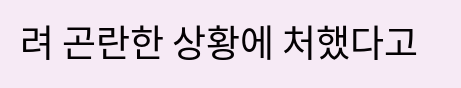려 곤란한 상황에 처했다고